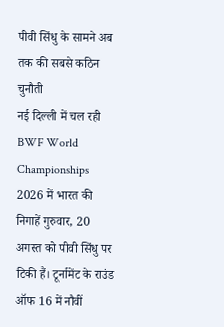पीवी सिंधु के सामने अब तक की सबसे कठिन चुनौती
नई दिल्ली में चल रही BWF World Championships 2026 में भारत की निगाहें गुरुवार, 20 अगस्त को पीवी सिंधु पर टिकी हैं। टूर्नामेंट के राउंड ऑफ 16 में नौवीं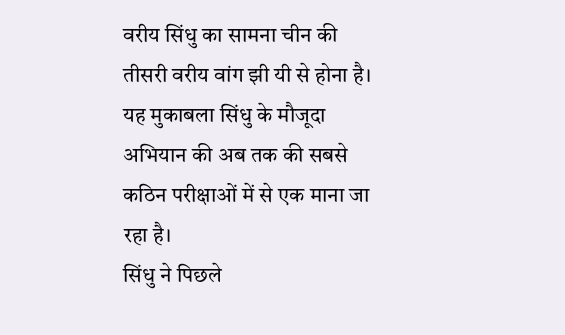वरीय सिंधु का सामना चीन की तीसरी वरीय वांग झी यी से होना है। यह मुकाबला सिंधु के मौजूदा अभियान की अब तक की सबसे कठिन परीक्षाओं में से एक माना जा रहा है।
सिंधु ने पिछले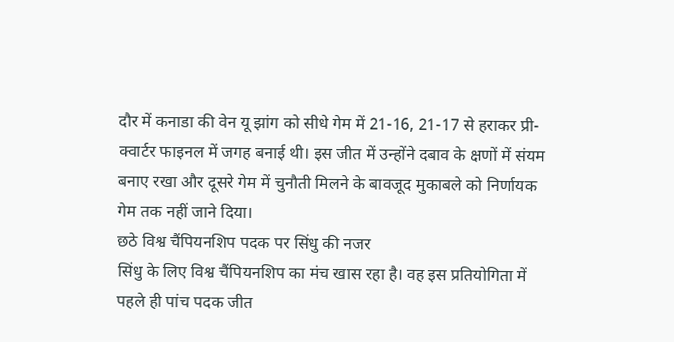दौर में कनाडा की वेन यू झांग को सीधे गेम में 21-16, 21-17 से हराकर प्री-क्वार्टर फाइनल में जगह बनाई थी। इस जीत में उन्होंने दबाव के क्षणों में संयम बनाए रखा और दूसरे गेम में चुनौती मिलने के बावजूद मुकाबले को निर्णायक गेम तक नहीं जाने दिया।
छठे विश्व चैंपियनशिप पदक पर सिंधु की नजर
सिंधु के लिए विश्व चैंपियनशिप का मंच खास रहा है। वह इस प्रतियोगिता में पहले ही पांच पदक जीत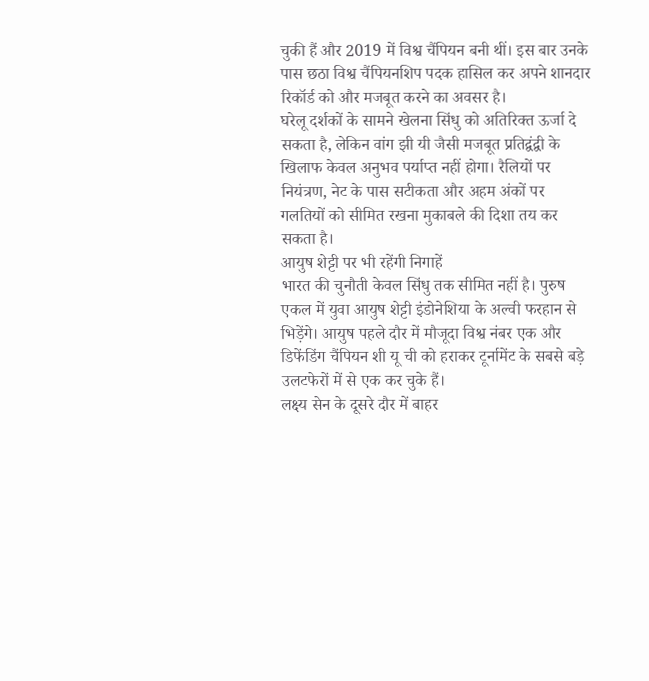चुकी हैं और 2019 में विश्व चैंपियन बनी थीं। इस बार उनके पास छठा विश्व चैंपियनशिप पदक हासिल कर अपने शानदार रिकॉर्ड को और मजबूत करने का अवसर है।
घरेलू दर्शकों के सामने खेलना सिंधु को अतिरिक्त ऊर्जा दे सकता है, लेकिन वांग झी यी जैसी मजबूत प्रतिद्वंद्वी के खिलाफ केवल अनुभव पर्याप्त नहीं होगा। रैलियों पर नियंत्रण, नेट के पास सटीकता और अहम अंकों पर गलतियों को सीमित रखना मुकाबले की दिशा तय कर सकता है।
आयुष शेट्टी पर भी रहेंगी निगाहें
भारत की चुनौती केवल सिंधु तक सीमित नहीं है। पुरुष एकल में युवा आयुष शेट्टी इंडोनेशिया के अल्वी फरहान से भिड़ेंगे। आयुष पहले दौर में मौजूदा विश्व नंबर एक और डिफेंडिंग चैंपियन शी यू ची को हराकर टूर्नामेंट के सबसे बड़े उलटफेरों में से एक कर चुके हैं।
लक्ष्य सेन के दूसरे दौर में बाहर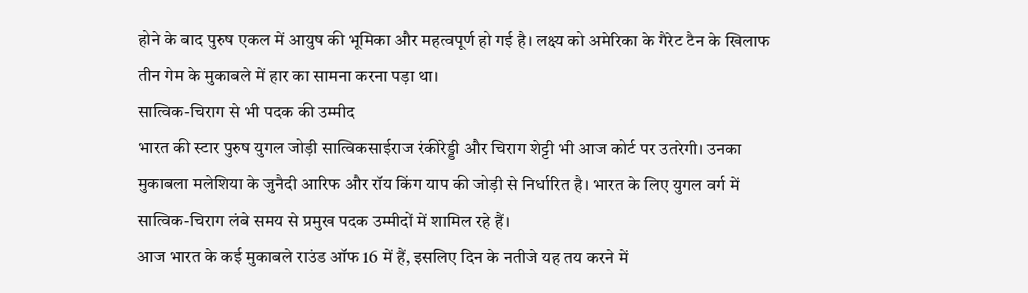होने के बाद पुरुष एकल में आयुष की भूमिका और महत्वपूर्ण हो गई है। लक्ष्य को अमेरिका के गैरेट टैन के खिलाफ तीन गेम के मुकाबले में हार का सामना करना पड़ा था।
सात्विक-चिराग से भी पदक की उम्मीद
भारत की स्टार पुरुष युगल जोड़ी सात्विकसाईराज रंकीरेड्डी और चिराग शेट्टी भी आज कोर्ट पर उतरेगी। उनका मुकाबला मलेशिया के जुनैदी आरिफ और रॉय किंग याप की जोड़ी से निर्धारित है। भारत के लिए युगल वर्ग में सात्विक-चिराग लंबे समय से प्रमुख पदक उम्मीदों में शामिल रहे हैं।
आज भारत के कई मुकाबले राउंड ऑफ 16 में हैं, इसलिए दिन के नतीजे यह तय करने में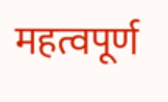महत्वपूर्ण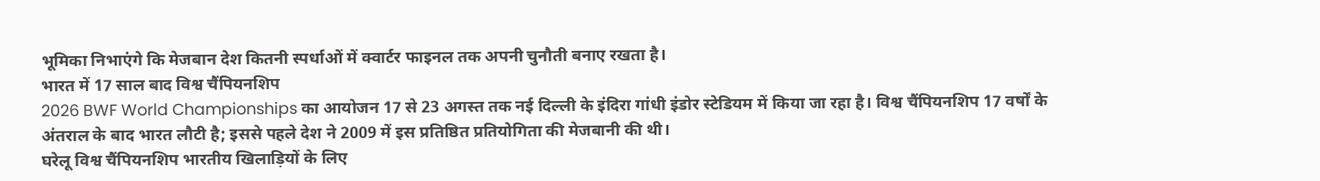भूमिका निभाएंगे कि मेजबान देश कितनी स्पर्धाओं में क्वार्टर फाइनल तक अपनी चुनौती बनाए रखता है।
भारत में 17 साल बाद विश्व चैंपियनशिप
2026 BWF World Championships का आयोजन 17 से 23 अगस्त तक नई दिल्ली के इंदिरा गांधी इंडोर स्टेडियम में किया जा रहा है। विश्व चैंपियनशिप 17 वर्षों के अंतराल के बाद भारत लौटी है; इससे पहले देश ने 2009 में इस प्रतिष्ठित प्रतियोगिता की मेजबानी की थी।
घरेलू विश्व चैंपियनशिप भारतीय खिलाड़ियों के लिए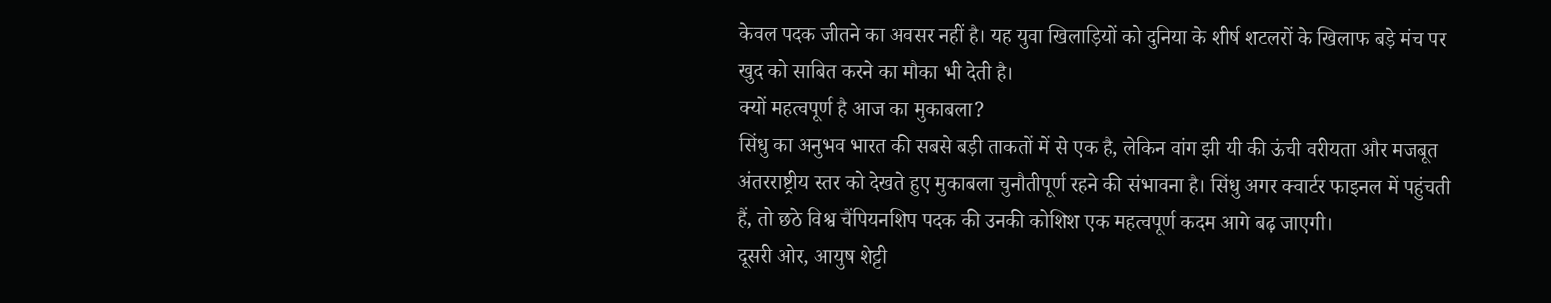केवल पदक जीतने का अवसर नहीं है। यह युवा खिलाड़ियों को दुनिया के शीर्ष शटलरों के खिलाफ बड़े मंच पर खुद को साबित करने का मौका भी देती है।
क्यों महत्वपूर्ण है आज का मुकाबला?
सिंधु का अनुभव भारत की सबसे बड़ी ताकतों में से एक है, लेकिन वांग झी यी की ऊंची वरीयता और मजबूत अंतरराष्ट्रीय स्तर को देखते हुए मुकाबला चुनौतीपूर्ण रहने की संभावना है। सिंधु अगर क्वार्टर फाइनल में पहुंचती हैं, तो छठे विश्व चैंपियनशिप पदक की उनकी कोशिश एक महत्वपूर्ण कदम आगे बढ़ जाएगी।
दूसरी ओर, आयुष शेट्टी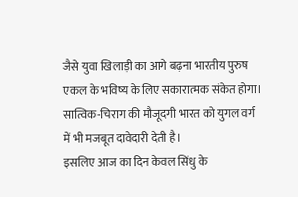जैसे युवा खिलाड़ी का आगे बढ़ना भारतीय पुरुष एकल के भविष्य के लिए सकारात्मक संकेत होगा। सात्विक-चिराग की मौजूदगी भारत को युगल वर्ग में भी मजबूत दावेदारी देती है।
इसलिए आज का दिन केवल सिंधु के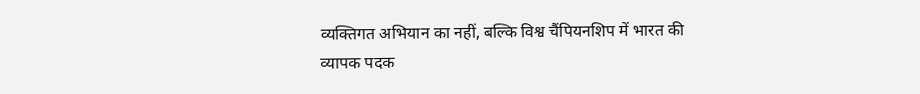व्यक्तिगत अभियान का नहीं, बल्कि विश्व चैंपियनशिप में भारत की व्यापक पदक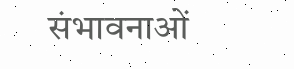संभावनाओं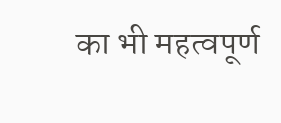का भी महत्वपूर्ण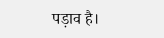पड़ाव है।